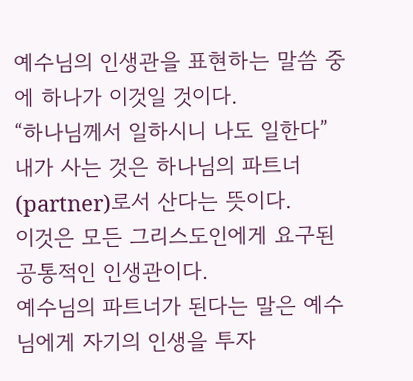예수님의 인생관을 표현하는 말씀 중에 하나가 이것일 것이다.
“하나님께서 일하시니 나도 일한다” 내가 사는 것은 하나님의 파트너(partner)로서 산다는 뜻이다.
이것은 모든 그리스도인에게 요구된 공통적인 인생관이다.
예수님의 파트너가 된다는 말은 예수님에게 자기의 인생을 투자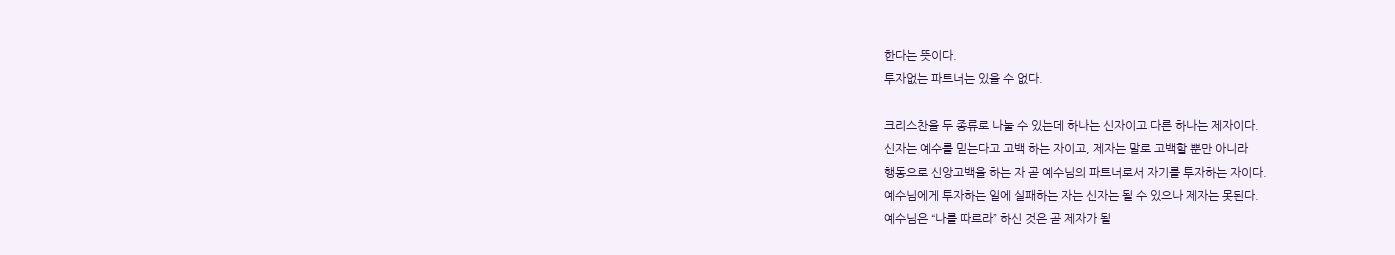한다는 뜻이다.
투자없는 파트너는 있을 수 없다.

크리스찬을 두 종류로 나눌 수 있는데 하나는 신자이고 다른 하나는 제자이다.
신자는 예수를 믿는다고 고백 하는 자이고, 제자는 말로 고백할 뿐만 아니라
행동으로 신앙고백을 하는 자 곧 예수님의 파트너로서 자기를 투자하는 자이다.
예수님에게 투자하는 일에 실패하는 자는 신자는 될 수 있으나 제자는 못된다.
예수님은 “나를 따르라” 하신 것은 곧 제자가 될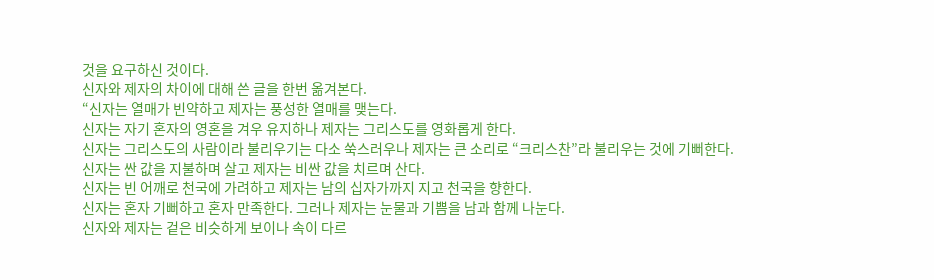것을 요구하신 것이다.
신자와 제자의 차이에 대해 쓴 글을 한번 옮겨본다.
“신자는 열매가 빈약하고 제자는 풍성한 열매를 맺는다.
신자는 자기 혼자의 영혼을 겨우 유지하나 제자는 그리스도를 영화롭게 한다.
신자는 그리스도의 사람이라 불리우기는 다소 쑥스러우나 제자는 큰 소리로 “크리스찬”라 불리우는 것에 기뻐한다.
신자는 싼 값을 지불하며 살고 제자는 비싼 값을 치르며 산다.
신자는 빈 어깨로 천국에 가려하고 제자는 남의 십자가까지 지고 천국을 향한다.
신자는 혼자 기뻐하고 혼자 만족한다. 그러나 제자는 눈물과 기쁨을 남과 함께 나눈다.
신자와 제자는 겉은 비슷하게 보이나 속이 다르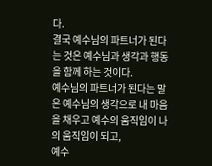다.
결국 예수님의 파트너가 된다는 것은 예수님과 생각과 행동을 함께 하는 것이다.
예수님의 파트너가 된다는 말은 예수님의 생각으로 내 마음을 채우고 예수의 움직임이 나의 움직임이 되고,
예수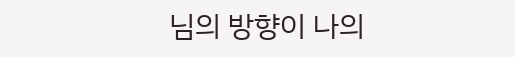님의 방향이 나의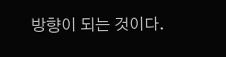방향이 되는 것이다.